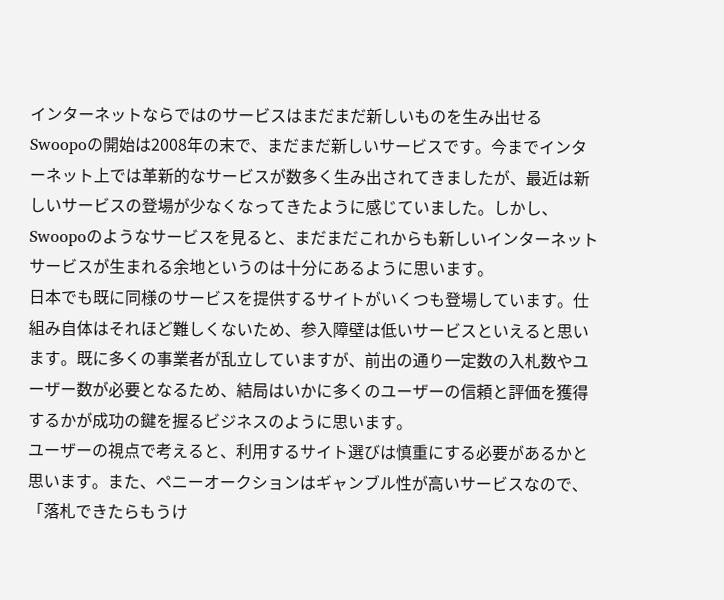インターネットならではのサービスはまだまだ新しいものを生み出せる
Swoopoの開始は2008年の末で、まだまだ新しいサービスです。今までインターネット上では革新的なサービスが数多く生み出されてきましたが、最近は新しいサービスの登場が少なくなってきたように感じていました。しかし、Swoopoのようなサービスを見ると、まだまだこれからも新しいインターネットサービスが生まれる余地というのは十分にあるように思います。
日本でも既に同様のサービスを提供するサイトがいくつも登場しています。仕組み自体はそれほど難しくないため、参入障壁は低いサービスといえると思います。既に多くの事業者が乱立していますが、前出の通り一定数の入札数やユーザー数が必要となるため、結局はいかに多くのユーザーの信頼と評価を獲得するかが成功の鍵を握るビジネスのように思います。
ユーザーの視点で考えると、利用するサイト選びは慎重にする必要があるかと思います。また、ペニーオークションはギャンブル性が高いサービスなので、「落札できたらもうけ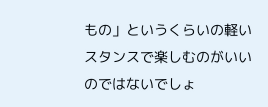もの」というくらいの軽いスタンスで楽しむのがいいのではないでしょ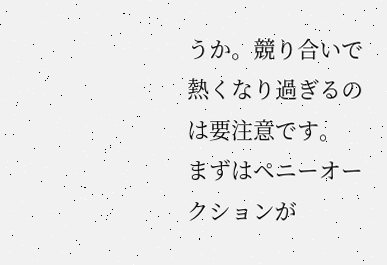うか。競り合いで熱くなり過ぎるのは要注意です。
まずはペニーオークションが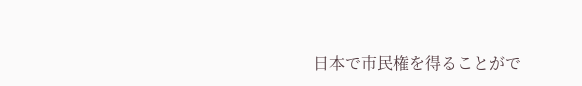日本で市民権を得ることがで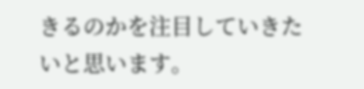きるのかを注目していきたいと思います。